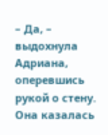– Да, – выдохнула Адриана, оперевшись рукой о стену. Она казалась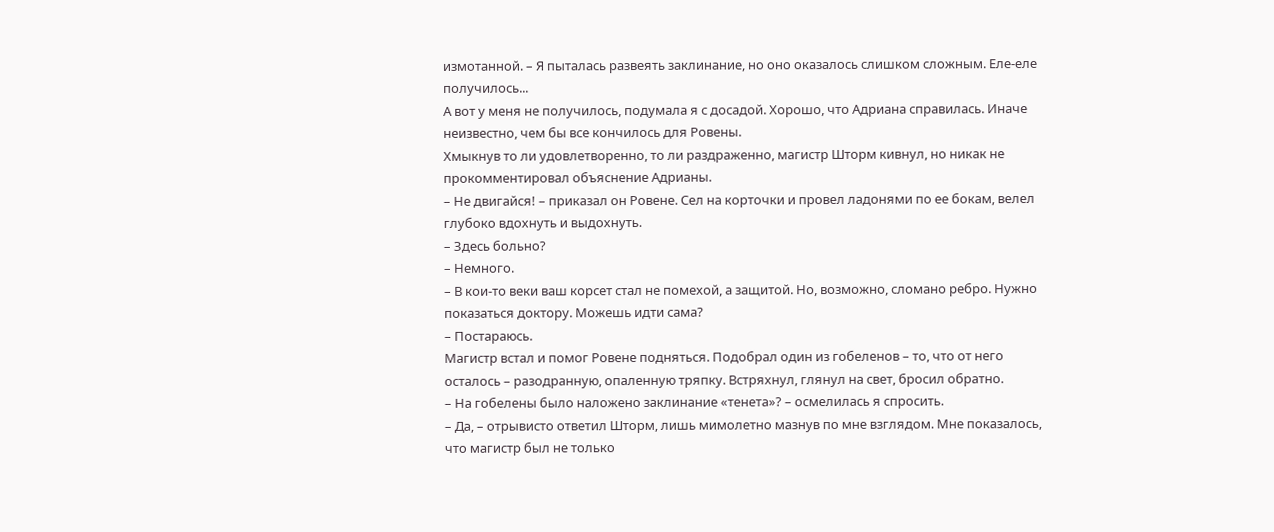измотанной. – Я пыталась развеять заклинание, но оно оказалось слишком сложным. Еле-еле получилось...
А вот у меня не получилось, подумала я с досадой. Хорошо, что Адриана справилась. Иначе неизвестно, чем бы все кончилось для Ровены.
Хмыкнув то ли удовлетворенно, то ли раздраженно, магистр Шторм кивнул, но никак не прокомментировал объяснение Адрианы.
– Не двигайся! – приказал он Ровене. Сел на корточки и провел ладонями по ее бокам, велел глубоко вдохнуть и выдохнуть.
– Здесь больно?
– Немного.
– В кои-то веки ваш корсет стал не помехой, а защитой. Но, возможно, сломано ребро. Нужно показаться доктору. Можешь идти сама?
– Постараюсь.
Магистр встал и помог Ровене подняться. Подобрал один из гобеленов – то, что от него осталось – разодранную, опаленную тряпку. Встряхнул, глянул на свет, бросил обратно.
– На гобелены было наложено заклинание «тенета»? – осмелилась я спросить.
– Да, – отрывисто ответил Шторм, лишь мимолетно мазнув по мне взглядом. Мне показалось, что магистр был не только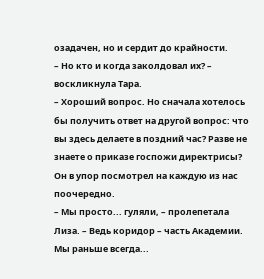озадачен, но и сердит до крайности.
– Но кто и когда заколдовал их? – воскликнула Тара.
– Хороший вопрос. Но сначала хотелось бы получить ответ на другой вопрос: что вы здесь делаете в поздний час? Разве не знаете о приказе госпожи директрисы?
Он в упор посмотрел на каждую из нас поочередно.
– Мы просто... гуляли, – пролепетала Лиза. – Ведь коридор – часть Академии. Мы раньше всегда...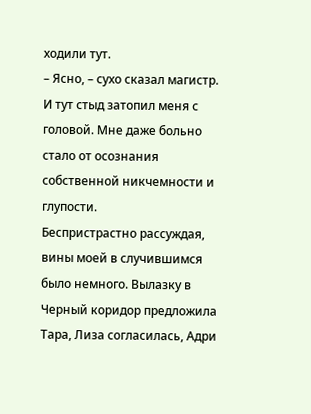ходили тут.
– Ясно, – сухо сказал магистр.
И тут стыд затопил меня с головой. Мне даже больно стало от осознания собственной никчемности и глупости.
Беспристрастно рассуждая, вины моей в случившимся было немного. Вылазку в Черный коридор предложила Тара, Лиза согласилась, Адри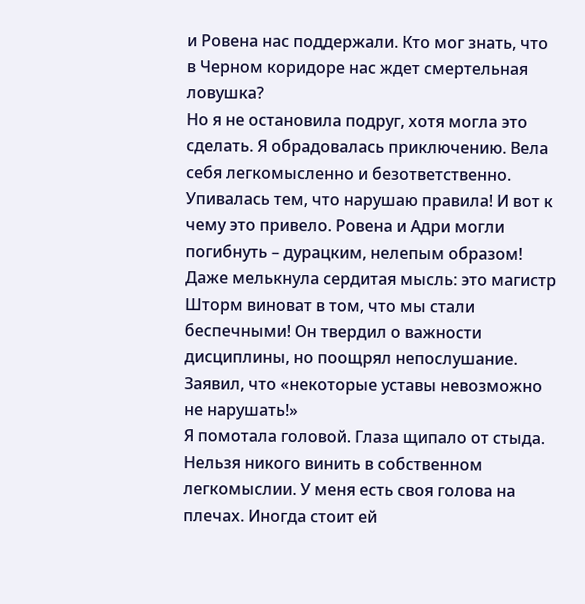и Ровена нас поддержали. Кто мог знать, что в Черном коридоре нас ждет смертельная ловушка?
Но я не остановила подруг, хотя могла это сделать. Я обрадовалась приключению. Вела себя легкомысленно и безответственно. Упивалась тем, что нарушаю правила! И вот к чему это привело. Ровена и Адри могли погибнуть – дурацким, нелепым образом!
Даже мелькнула сердитая мысль: это магистр Шторм виноват в том, что мы стали беспечными! Он твердил о важности дисциплины, но поощрял непослушание. Заявил, что «некоторые уставы невозможно не нарушать!»
Я помотала головой. Глаза щипало от стыда. Нельзя никого винить в собственном легкомыслии. У меня есть своя голова на плечах. Иногда стоит ей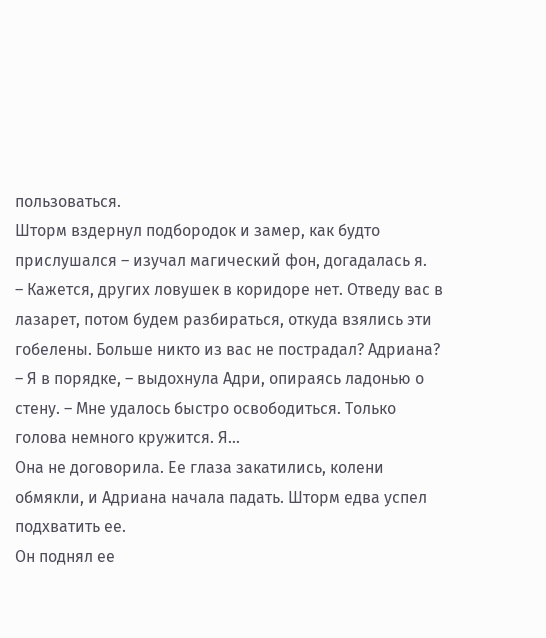пользоваться.
Шторм вздернул подбородок и замер, как будто прислушался – изучал магический фон, догадалась я.
– Кажется, других ловушек в коридоре нет. Отведу вас в лазарет, потом будем разбираться, откуда взялись эти гобелены. Больше никто из вас не пострадал? Адриана?
– Я в порядке, – выдохнула Адри, опираясь ладонью о стену. – Мне удалось быстро освободиться. Только голова немного кружится. Я...
Она не договорила. Ее глаза закатились, колени обмякли, и Адриана начала падать. Шторм едва успел подхватить ее.
Он поднял ее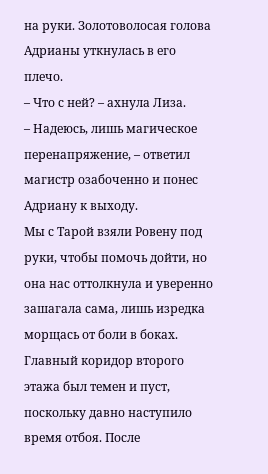на руки. Золотоволосая голова Адрианы уткнулась в его плечо.
– Что с ней? – ахнула Лиза.
– Надеюсь, лишь магическое перенапряжение, – ответил магистр озабоченно и понес Адриану к выходу.
Мы с Тарой взяли Ровену под руки, чтобы помочь дойти, но она нас оттолкнула и уверенно зашагала сама, лишь изредка морщась от боли в боках.
Главный коридор второго этажа был темен и пуст, поскольку давно наступило время отбоя. После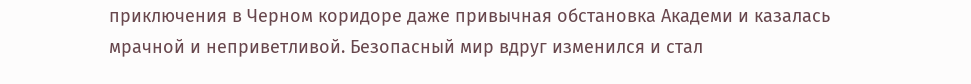приключения в Черном коридоре даже привычная обстановка Академи и казалась мрачной и неприветливой. Безопасный мир вдруг изменился и стал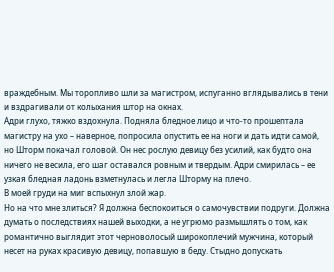враждебным. Мы торопливо шли за магистром, испуганно вглядывались в тени и вздрагивали от колыхания штор на окнах.
Адри глухо, тяжко вздохнула. Подняла бледное лицо и что-то прошептала магистру на ухо – наверное, попросила опустить ее на ноги и дать идти самой, но Шторм покачал головой. Он нес рослую девицу без усилий, как будто она ничего не весила, его шаг оставался ровным и твердым. Адри смирилась – ее узкая бледная ладонь взметнулась и легла Шторму на плечо.
В моей груди на миг вспыхнул злой жар.
Но на что мне злиться? Я должна беспокоиться о самочувствии подруги. Должна думать о последствиях нашей выходки, а не угрюмо размышлять о том, как романтично выглядит этот черноволосый широкоплечий мужчина, который несет на руках красивую девицу, попавшую в беду. Стыдно допускать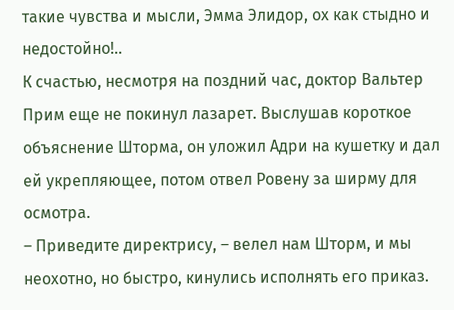такие чувства и мысли, Эмма Элидор, ох как стыдно и недостойно!..
К счастью, несмотря на поздний час, доктор Вальтер Прим еще не покинул лазарет. Выслушав короткое объяснение Шторма, он уложил Адри на кушетку и дал ей укрепляющее, потом отвел Ровену за ширму для осмотра.
– Приведите директрису, – велел нам Шторм, и мы неохотно, но быстро, кинулись исполнять его приказ.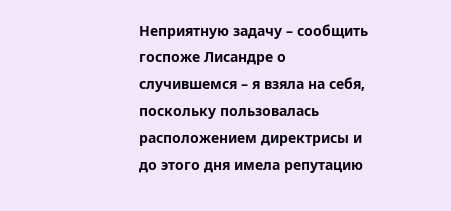Неприятную задачу – сообщить госпоже Лисандре о случившемся – я взяла на себя, поскольку пользовалась расположением директрисы и до этого дня имела репутацию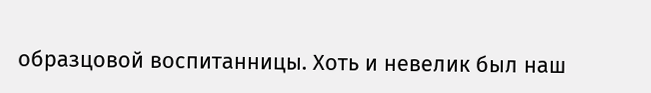образцовой воспитанницы. Хоть и невелик был наш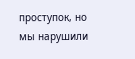проступок, но мы нарушили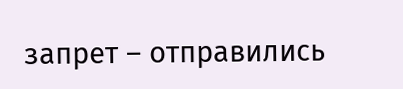запрет – отправились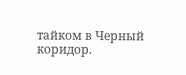тайком в Черный коридор.